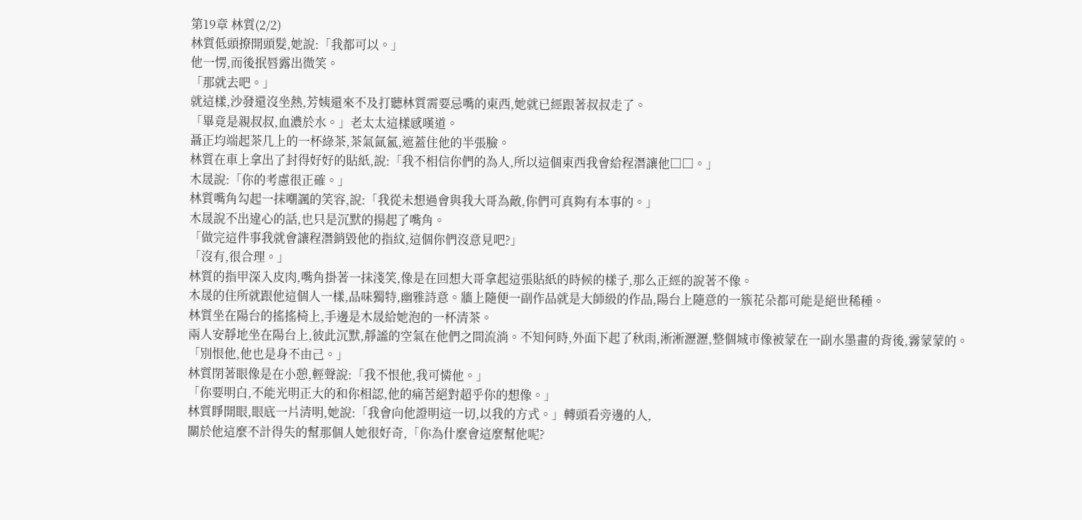第19章 林質(2/2)
林質低頭撩開頭髮,她說:「我都可以。」
他一愣,而後抿唇露出微笑。
「那就去吧。」
就這樣,沙發還沒坐熱,芳姨還來不及打聽林質需要忌嘴的東西,她就已經跟著叔叔走了。
「畢竟是親叔叔,血濃於水。」老太太這樣感嘆道。
聶正均端起茶几上的一杯綠茶,茶氣氤氳,遮蓋住他的半張臉。
林質在車上拿出了封得好好的貼紙,說:「我不相信你們的為人,所以這個東西我會給程潛讓他□□。」
木晟說:「你的考慮很正確。」
林質嘴角勾起一抹嘲諷的笑容,說:「我從未想過會與我大哥為敵,你們可真夠有本事的。」
木晟說不出違心的話,也只是沉默的揚起了嘴角。
「做完這件事我就會讓程潛銷毀他的指紋,這個你們沒意見吧?」
「沒有,很合理。」
林質的指甲深入皮肉,嘴角掛著一抹淺笑,像是在回想大哥拿起這張貼紙的時候的樣子,那么正經的說著不像。
木晟的住所就跟他這個人一樣,品味獨特,幽雅詩意。牆上隨便一副作品就是大師級的作品,陽台上隨意的一簇花朵都可能是絕世稀種。
林質坐在陽台的搖搖椅上,手邊是木晟給她泡的一杯清茶。
兩人安靜地坐在陽台上,彼此沉默,靜謐的空氣在他們之間流淌。不知何時,外面下起了秋雨,淅淅瀝瀝,整個城市像被蒙在一副水墨畫的背後,霧蒙蒙的。
「別恨他,他也是身不由己。」
林質閉著眼像是在小憩,輕聲說:「我不恨他,我可憐他。」
「你要明白,不能光明正大的和你相認,他的痛苦絕對超乎你的想像。」
林質睜開眼,眼底一片清明,她說:「我會向他證明這一切,以我的方式。」轉頭看旁邊的人,
關於他這麼不計得失的幫那個人她很好奇,「你為什麼會這麼幫他呢?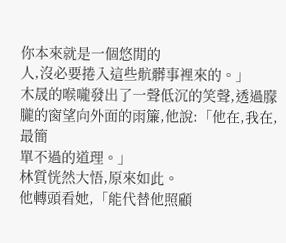你本來就是一個悠閒的
人,沒必要捲入這些骯髒事裡來的。」
木晟的喉嚨發出了一聲低沉的笑聲,透過朦朧的窗望向外面的雨簾,他說:「他在,我在,最簡
單不過的道理。」
林質恍然大悟,原來如此。
他轉頭看她,「能代替他照顧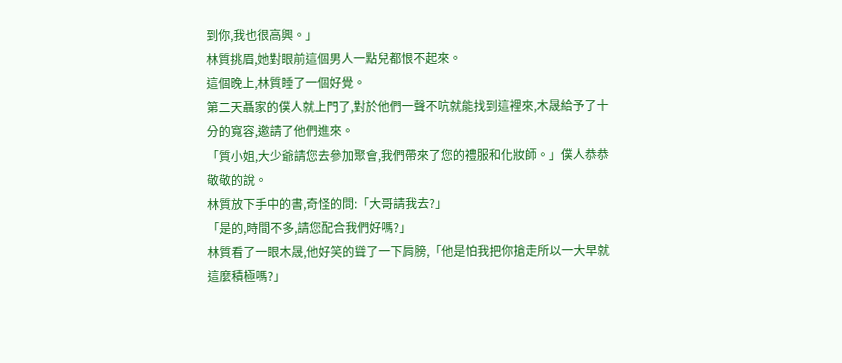到你,我也很高興。」
林質挑眉,她對眼前這個男人一點兒都恨不起來。
這個晚上,林質睡了一個好覺。
第二天聶家的僕人就上門了,對於他們一聲不吭就能找到這裡來,木晟給予了十分的寬容,邀請了他們進來。
「質小姐,大少爺請您去參加聚會,我們帶來了您的禮服和化妝師。」僕人恭恭敬敬的說。
林質放下手中的書,奇怪的問:「大哥請我去?」
「是的,時間不多,請您配合我們好嗎?」
林質看了一眼木晟,他好笑的聳了一下肩膀,「他是怕我把你搶走所以一大早就這麼積極嗎?」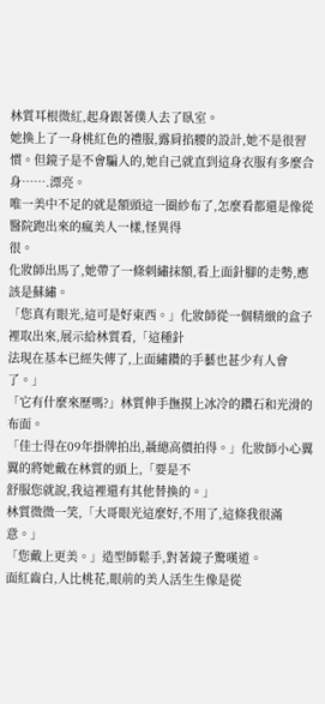林質耳根微紅,起身跟著僕人去了臥室。
她換上了一身桃紅色的禮服,露肩掐腰的設計,她不是很習慣。但鏡子是不會騙人的,她自己就直到這身衣服有多麼合身…….漂亮。
唯一美中不足的就是額頭這一圈紗布了,怎麼看都還是像從醫院跑出來的瘋美人一樣,怪異得
很。
化妝師出馬了,她帶了一條刺繡抹額,看上面針腳的走勢,應該是蘇繡。
「您真有眼光,這可是好東西。」化妝師從一個精緻的盒子裡取出來,展示給林質看,「這種針
法現在基本已經失傳了,上面繡鑽的手藝也甚少有人會了。」
「它有什麼來歷嗎?」林質伸手撫摸上冰冷的鑽石和光滑的布面。
「佳士得在09年掛牌拍出,聶總高價拍得。」化妝師小心翼翼的將她戴在林質的頭上,「要是不
舒服您就說,我這裡還有其他替換的。」
林質微微一笑,「大哥眼光這麼好,不用了,這條我很滿意。」
「您戴上更美。」造型師鬆手,對著鏡子驚嘆道。
面紅齒白,人比桃花,眼前的美人活生生像是從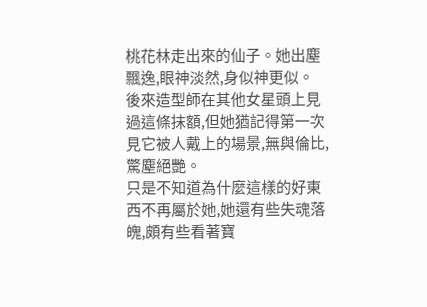桃花林走出來的仙子。她出塵飄逸,眼神淡然,身似神更似。
後來造型師在其他女星頭上見過這條抹額,但她猶記得第一次見它被人戴上的場景,無與倫比,驚塵絕艷。
只是不知道為什麼這樣的好東西不再屬於她,她還有些失魂落魄,頗有些看著寶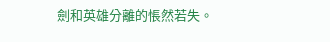劍和英雄分離的悵然若失。